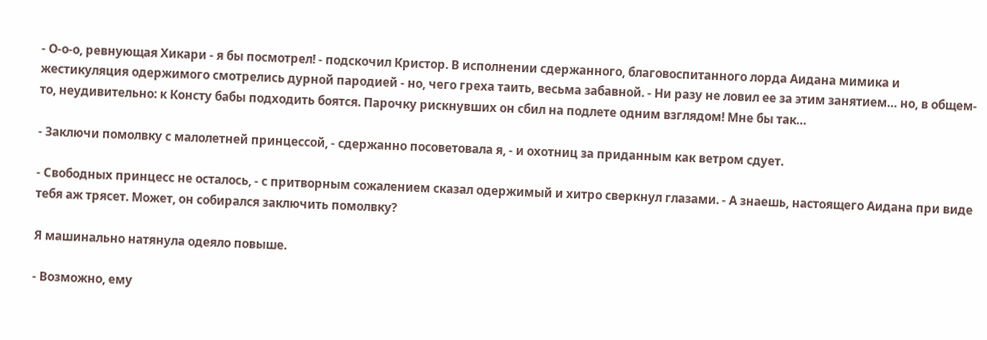- О-о-о, ревнующая Хикари - я бы посмотрел! - подскочил Кристор. В исполнении сдержанного, благовоспитанного лорда Аидана мимика и жестикуляция одержимого смотрелись дурной пародией - но, чего греха таить, весьма забавной. - Ни разу не ловил ее за этим занятием… но, в общем-то, неудивительно: к Консту бабы подходить боятся. Парочку рискнувших он сбил на подлете одним взглядом! Мне бы так…

- Заключи помолвку с малолетней принцессой, - сдержанно посоветовала я, - и охотниц за приданным как ветром сдует.

- Свободных принцесс не осталось, - с притворным сожалением сказал одержимый и хитро сверкнул глазами. - А знаешь, настоящего Аидана при виде тебя аж трясет. Может, он собирался заключить помолвку?

Я машинально натянула одеяло повыше.

- Возможно, ему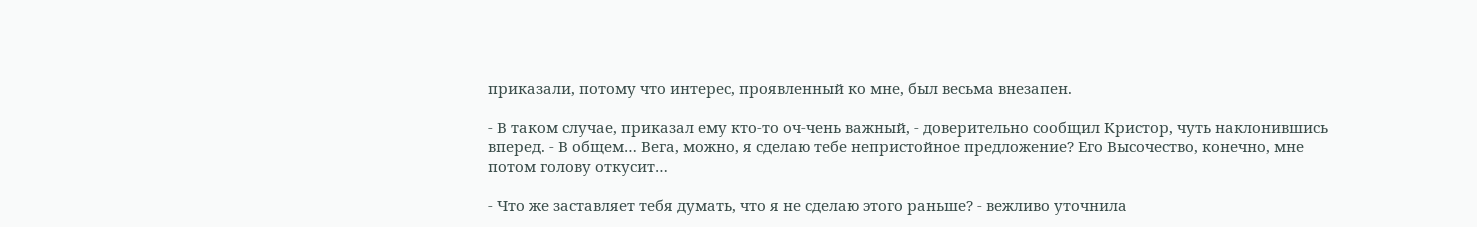приказали, потому что интерес, проявленный ко мне, был весьма внезапен.

- В таком случае, приказал ему кто-то оч-чень важный, - доверительно сообщил Кристор, чуть наклонившись вперед. - В общем… Вега, можно, я сделаю тебе непристойное предложение? Его Высочество, конечно, мне потом голову откусит…

- Что же заставляет тебя думать, что я не сделаю этого раньше? - вежливо уточнила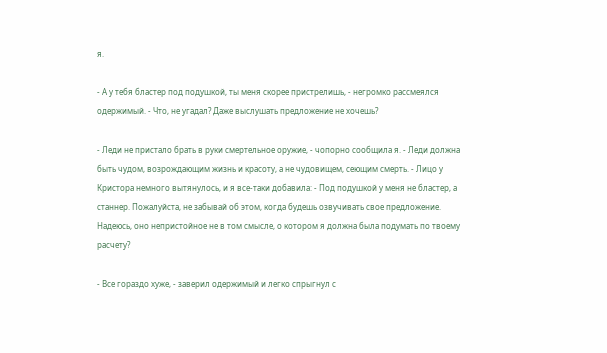я.

- А у тебя бластер под подушкой, ты меня скорее пристрелишь, - негромко рассмеялся одержимый. - Что, не угадал? Даже выслушать предложение не хочешь?

- Леди не пристало брать в руки смертельное оружие, - чопорно сообщила я. - Леди должна быть чудом, возрождающим жизнь и красоту, а не чудовищем, сеющим смерть. - Лицо у Кристора немного вытянулось, и я все-таки добавила: - Под подушкой у меня не бластер, а станнер. Пожалуйста, не забывай об этом, когда будешь озвучивать свое предложение. Надеюсь, оно непристойное не в том смысле, о котором я должна была подумать по твоему расчету?

- Все гораздо хуже, - заверил одержимый и легко спрыгнул с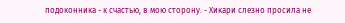подоконника - к счастью, в мою сторону. - Хикари слезно просила не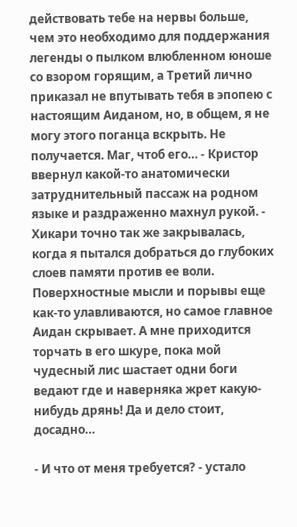действовать тебе на нервы больше, чем это необходимо для поддержания легенды о пылком влюбленном юноше со взором горящим, а Третий лично приказал не впутывать тебя в эпопею с настоящим Аиданом, но, в общем, я не могу этого поганца вскрыть. Не получается. Маг, чтоб его… - Кристор ввернул какой-то анатомически затруднительный пассаж на родном языке и раздраженно махнул рукой. - Хикари точно так же закрывалась, когда я пытался добраться до глубоких слоев памяти против ее воли. Поверхностные мысли и порывы еще как-то улавливаются, но самое главное Аидан скрывает. А мне приходится торчать в его шкуре, пока мой чудесный лис шастает одни боги ведают где и наверняка жрет какую-нибудь дрянь! Да и дело стоит, досадно…

- И что от меня требуется? - устало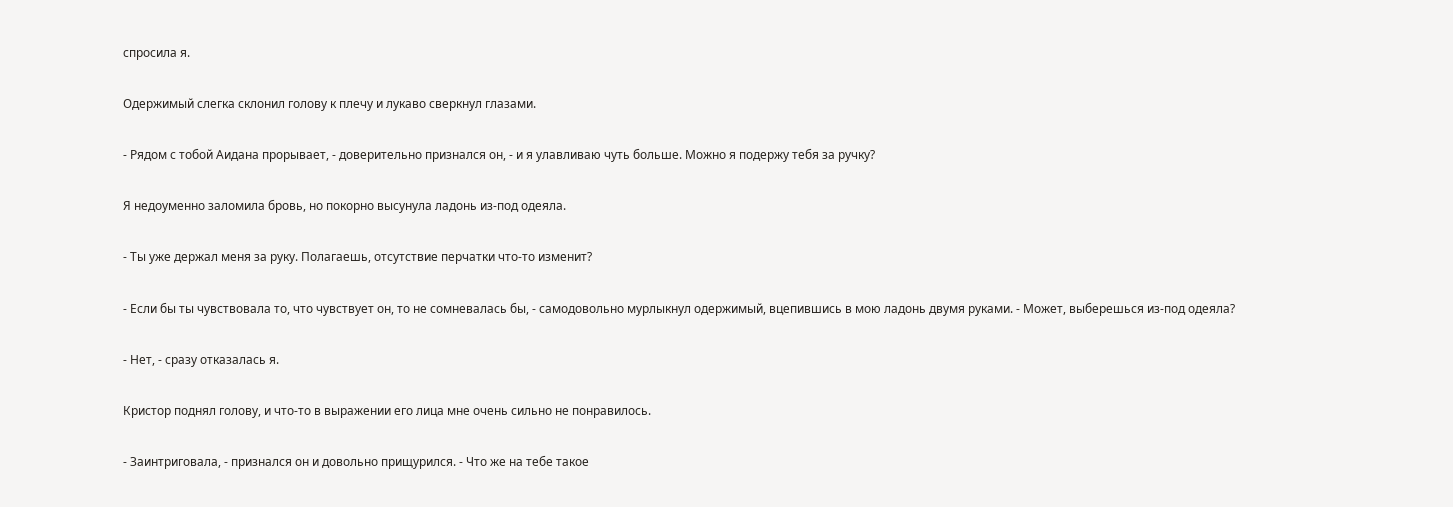спросила я.

Одержимый слегка склонил голову к плечу и лукаво сверкнул глазами.

- Рядом с тобой Аидана прорывает, - доверительно признался он, - и я улавливаю чуть больше. Можно я подержу тебя за ручку?

Я недоуменно заломила бровь, но покорно высунула ладонь из-под одеяла.

- Ты уже держал меня за руку. Полагаешь, отсутствие перчатки что-то изменит?

- Если бы ты чувствовала то, что чувствует он, то не сомневалась бы, - самодовольно мурлыкнул одержимый, вцепившись в мою ладонь двумя руками. - Может, выберешься из-под одеяла?

- Нет, - сразу отказалась я.

Кристор поднял голову, и что-то в выражении его лица мне очень сильно не понравилось.

- Заинтриговала, - признался он и довольно прищурился. - Что же на тебе такое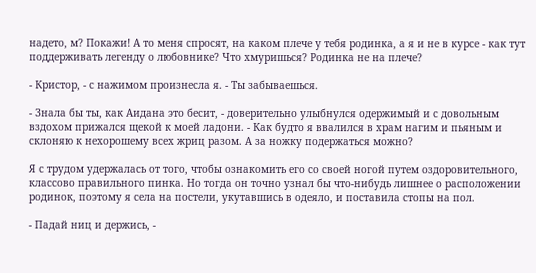надето, м? Покажи! А то меня спросят, на каком плече у тебя родинка, а я и не в курсе - как тут поддерживать легенду о любовнике? Что хмуришься? Родинка не на плече?

- Кристор, - с нажимом произнесла я. - Ты забываешься.

- Знала бы ты, как Аидана это бесит, - доверительно улыбнулся одержимый и с довольным вздохом прижался щекой к моей ладони. - Как будто я ввалился в храм нагим и пьяным и склоняю к нехорошему всех жриц разом. А за ножку подержаться можно?

Я с трудом удержалась от того, чтобы ознакомить его со своей ногой путем оздоровительного, классово правильного пинка. Но тогда он точно узнал бы что-нибудь лишнее о расположении родинок, поэтому я села на постели, укутавшись в одеяло, и поставила стопы на пол.

- Падай ниц и держись, -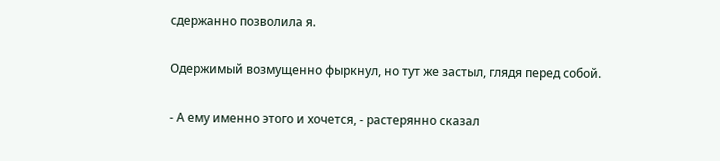сдержанно позволила я.

Одержимый возмущенно фыркнул, но тут же застыл, глядя перед собой.

- А ему именно этого и хочется, - растерянно сказал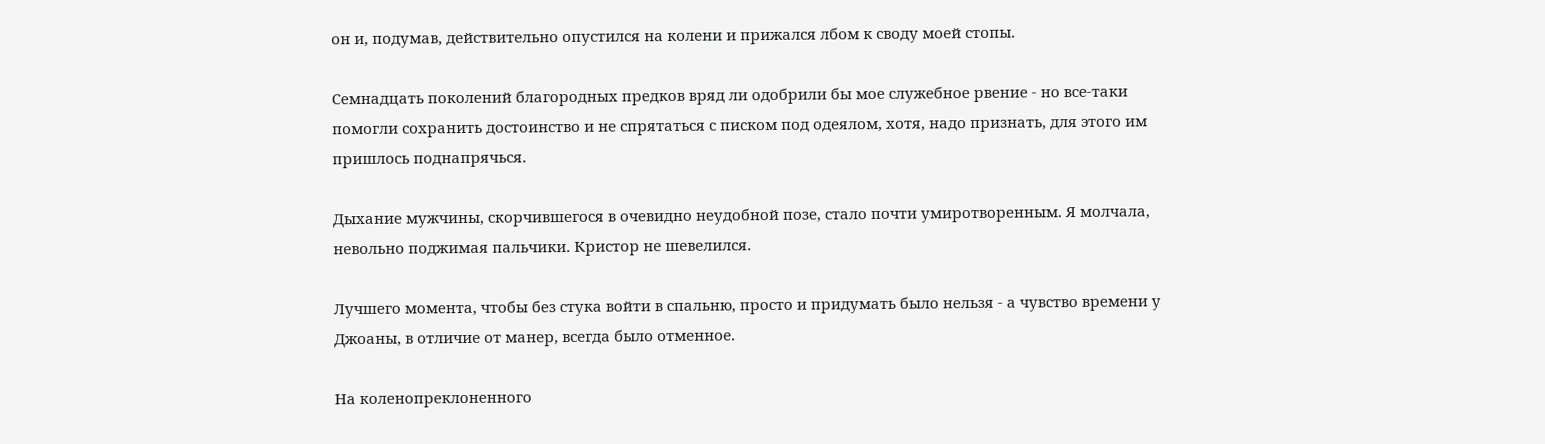он и, подумав, действительно опустился на колени и прижался лбом к своду моей стопы.

Семнадцать поколений благородных предков вряд ли одобрили бы мое служебное рвение - но все-таки помогли сохранить достоинство и не спрятаться с писком под одеялом, хотя, надо признать, для этого им пришлось поднапрячься.

Дыхание мужчины, скорчившегося в очевидно неудобной позе, стало почти умиротворенным. Я молчала, невольно поджимая пальчики. Кристор не шевелился.

Лучшего момента, чтобы без стука войти в спальню, просто и придумать было нельзя - а чувство времени у Джоаны, в отличие от манер, всегда было отменное.

На коленопреклоненного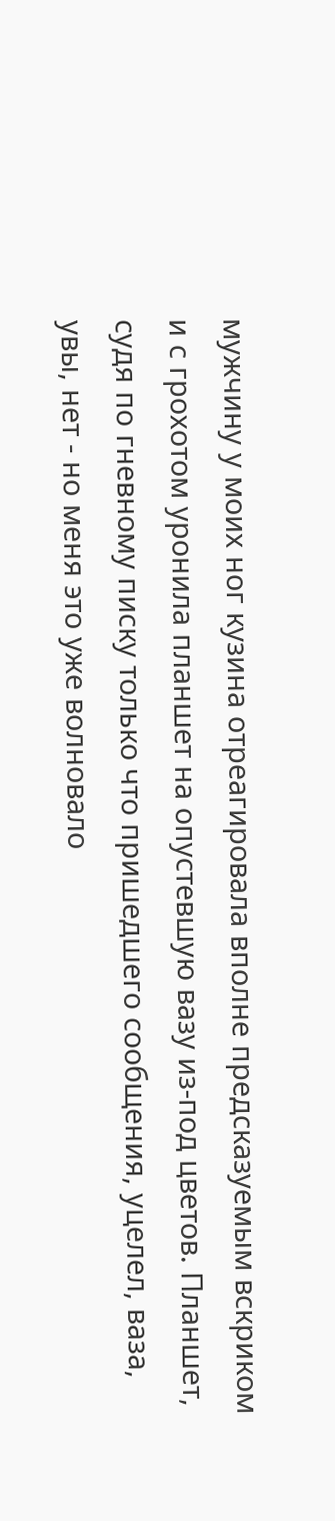мужчину у моих ног кузина отреагировала вполне предсказуемым вскриком и с грохотом уронила планшет на опустевшую вазу из-под цветов. Планшет, судя по гневному писку только что пришедшего сообщения, уцелел, ваза, увы, нет - но меня это уже волновало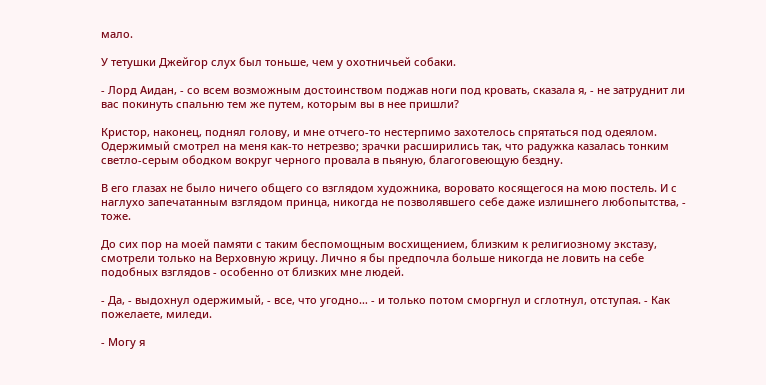мало.

У тетушки Джейгор слух был тоньше, чем у охотничьей собаки.

- Лорд Аидан, - со всем возможным достоинством поджав ноги под кровать, сказала я, - не затруднит ли вас покинуть спальню тем же путем, которым вы в нее пришли?

Кристор, наконец, поднял голову, и мне отчего-то нестерпимо захотелось спрятаться под одеялом. Одержимый смотрел на меня как-то нетрезво; зрачки расширились так, что радужка казалась тонким светло-серым ободком вокруг черного провала в пьяную, благоговеющую бездну.

В его глазах не было ничего общего со взглядом художника, воровато косящегося на мою постель. И с наглухо запечатанным взглядом принца, никогда не позволявшего себе даже излишнего любопытства, - тоже.

До сих пор на моей памяти с таким беспомощным восхищением, близким к религиозному экстазу, смотрели только на Верховную жрицу. Лично я бы предпочла больше никогда не ловить на себе подобных взглядов - особенно от близких мне людей.

- Да, - выдохнул одержимый, - все, что угодно… - и только потом сморгнул и сглотнул, отступая. - Как пожелаете, миледи.

- Могу я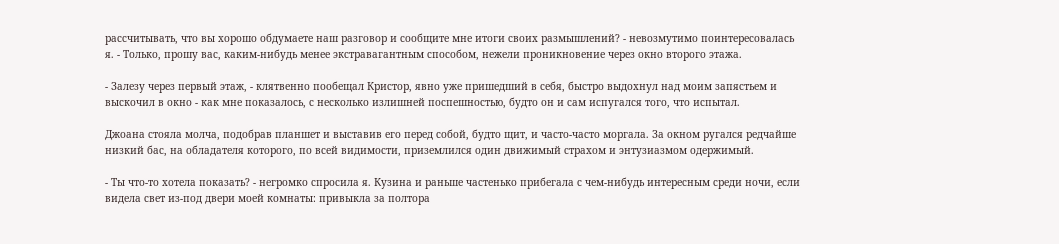рассчитывать, что вы хорошо обдумаете наш разговор и сообщите мне итоги своих размышлений? - невозмутимо поинтересовалась я. - Только, прошу вас, каким-нибудь менее экстравагантным способом, нежели проникновение через окно второго этажа.

- Залезу через первый этаж, - клятвенно пообещал Кристор, явно уже пришедший в себя, быстро выдохнул над моим запястьем и выскочил в окно - как мне показалось, с несколько излишней поспешностью, будто он и сам испугался того, что испытал.

Джоана стояла молча, подобрав планшет и выставив его перед собой, будто щит, и часто-часто моргала. За окном ругался редчайше низкий бас, на обладателя которого, по всей видимости, приземлился один движимый страхом и энтузиазмом одержимый.

- Ты что-то хотела показать? - негромко спросила я. Кузина и раньше частенько прибегала с чем-нибудь интересным среди ночи, если видела свет из-под двери моей комнаты: привыкла за полтора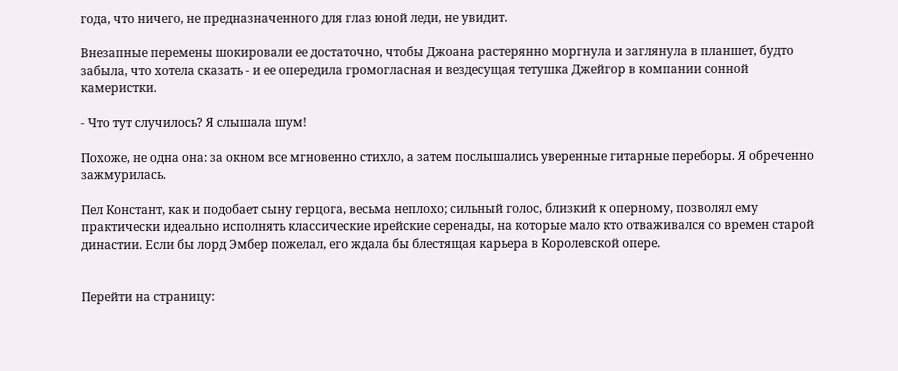года, что ничего, не предназначенного для глаз юной леди, не увидит.

Внезапные перемены шокировали ее достаточно, чтобы Джоана растерянно моргнула и заглянула в планшет, будто забыла, что хотела сказать - и ее опередила громогласная и вездесущая тетушка Джейгор в компании сонной камеристки.

- Что тут случилось? Я слышала шум!

Похоже, не одна она: за окном все мгновенно стихло, а затем послышались уверенные гитарные переборы. Я обреченно зажмурилась.

Пел Констант, как и подобает сыну герцога, весьма неплохо; сильный голос, близкий к оперному, позволял ему практически идеально исполнять классические ирейские серенады, на которые мало кто отваживался со времен старой династии. Если бы лорд Эмбер пожелал, его ждала бы блестящая карьера в Королевской опере.


Перейти на страницу: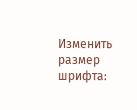Изменить размер шрифта: